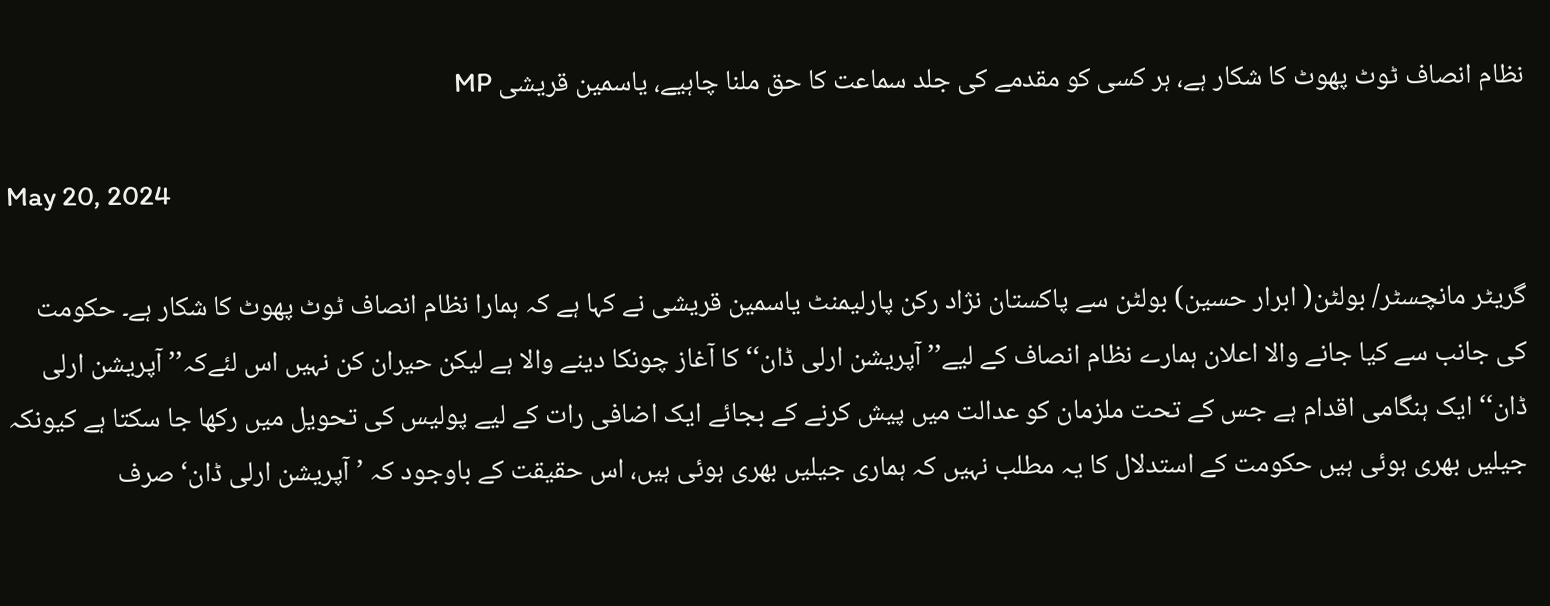نظام انصاف ٹوٹ پھوٹ کا شکار ہے، ہر کسی کو مقدمے کی جلد سماعت کا حق ملنا چاہیے، یاسمین قریشی MP

May 20, 2024

گریٹر مانچسٹر/ بولٹن( ابرار حسین) بولٹن سے پاکستان نژاد رکن پارلیمنٹ یاسمین قریشی نے کہا ہے کہ ہمارا نظام انصاف ٹوٹ پھوٹ کا شکار ہے۔ حکومت کی جانب سے کیا جانے والا اعلان ہمارے نظام انصاف کے لیے’’ آپریشن ارلی ڈان‘‘ کا آغاز چونکا دینے والا ہے لیکن حیران کن نہیں اس لئےکہ’’ آپریشن ارلی ڈان‘‘ ایک ہنگامی اقدام ہے جس کے تحت ملزمان کو عدالت میں پیش کرنے کے بجائے ایک اضافی رات کے لیے پولیس کی تحویل میں رکھا جا سکتا ہے کیونکہ جیلیں بھری ہوئی ہیں حکومت کے استدلال کا یہ مطلب نہیں کہ ہماری جیلیں بھری ہوئی ہیں، اس حقیقت کے باوجود کہ ’آپریشن ارلی ڈان‘ صرف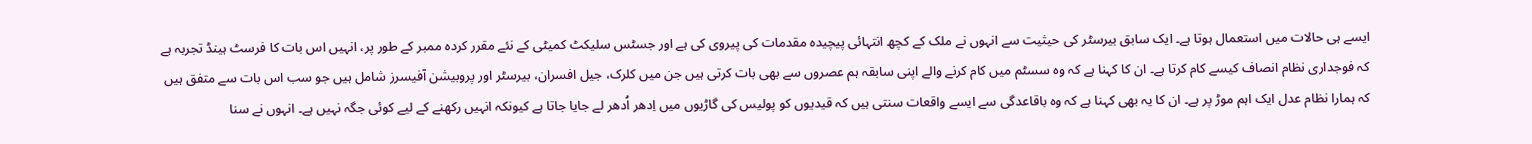ایسے ہی حالات میں استعمال ہوتا ہے۔ ایک سابق بیرسٹر کی حیثیت سے انہوں نے ملک کے کچھ انتہائی پیچیدہ مقدمات کی پیروی کی ہے اور جسٹس سلیکٹ کمیٹی کے نئے مقرر کردہ ممبر کے طور پر، انہیں اس بات کا فرسٹ ہینڈ تجربہ ہے کہ فوجداری نظام انصاف کیسے کام کرتا ہے۔ ان کا کہنا ہے کہ وہ سسٹم میں کام کرنے والے اپنی سابقہ ہم عصروں سے بھی بات کرتی ہیں جن میں کلرک، جیل افسران، بیرسٹر اور پروبیشن آفیسرز شامل ہیں جو سب اس بات سے متفق ہیں کہ ہمارا نظام عدل ایک اہم موڑ پر ہے۔ ان کا یہ بھی کہنا ہے کہ وہ باقاعدگی سے ایسے واقعات سنتی ہیں کہ قیدیوں کو پولیس کی گاڑیوں میں اِدھر اُدھر لے جایا جاتا ہے کیونکہ انہیں رکھنے کے لیے کوئی جگہ نہیں ہے۔ انہوں نے سنا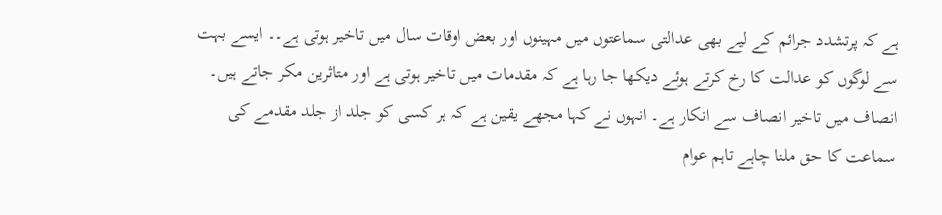ہے کہ پرتشدد جرائم کے لیے بھی عدالتی سماعتوں میں مہینوں اور بعض اوقات سال میں تاخیر ہوتی ہے۔۔ ایسے بہت سے لوگوں کو عدالت کا رخ کرتے ہوئے دیکھا جا رہا ہے کہ مقدمات میں تاخیر ہوتی ہے اور متاثرین مکر جاتے ہیں۔ انصاف میں تاخیر انصاف سے انکار ہے۔ انہوں نے کہا مجھے یقین ہے کہ ہر کسی کو جلد از جلد مقدمے کی سماعت کا حق ملنا چاہے تاہم عوام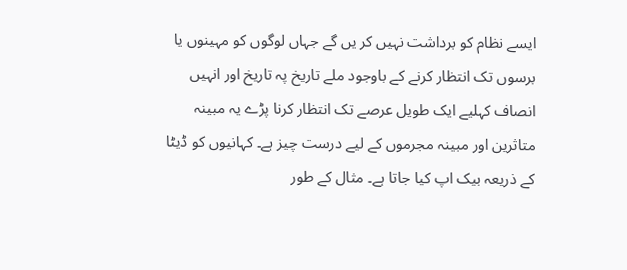ایسے نظام کو برداشت نہیں کر یں گے جہاں لوگوں کو مہینوں یا برسوں تک انتظار کرنے کے باوجود ملے تاریخ پہ تاریخ اور انہیں انصاف کہلیے ایک طویل عرصے تک انتظار کرنا پڑے یہ مبینہ متاثرین اور مبینہ مجرموں کے لیے درست چیز ہے۔ کہانیوں کو ڈیٹا کے ذریعہ بیک اپ کیا جاتا ہے۔ مثال کے طور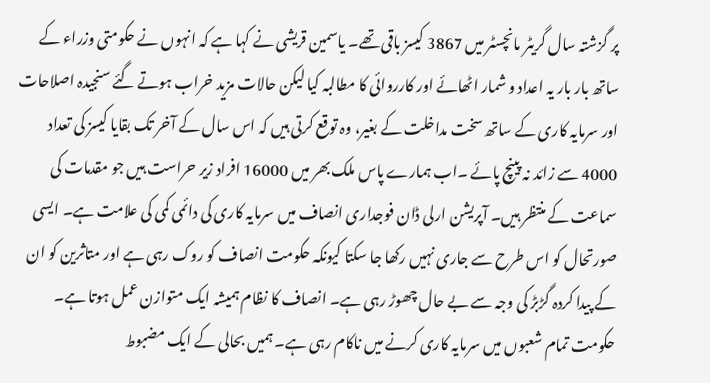پر گزشتہ سال گریٹر مانچسٹر میں 3867 کیسز باقی تھے۔ یاسمین قریشی نے کہا ہے کہ انہوں نے حکومتی وزراء کے ساتھ بار بار یہ اعداد و شمار اٹھائے اور کارروائی کا مطالبہ کیا لیکن حالات مزید خراب ہوتے گئے سنجیدہ اصلاحات اور سرمایہ کاری کے ساتھ سخت مداخلت کے بغیر، وہ توقع کرتی ہیں کہ اس سال کے آخر تک بقایا کیسز کی تعداد 4000 سے زائد نہ پینچ پائے ۔اب ہمارے پاس ملک بھر میں 16000 افراد زیر حراست ہیں جو مقدمات کی سماعت کے منتظر ہیں۔ آپریشن ارلی ڈان فوجداری انصاف میں سرمایہ کاری کی دائمی کمی کی علامت ہے۔ ایسی صورتحال کو اس طرح سے جاری نہیں رکھا جا سکتا کیونکہ حکومت انصاف کو روک رہی ہے اور متاثرین کو ان کے پیدا کردہ گڑبڑ کی وجہ سے بے حال چھوڑ رہی ہے۔ انصاف کا نظام ہمیشہ ایک متوازن عمل ہوتا ہے۔ حکومت تمام شعبوں میں سرمایہ کاری کرنے میں ناکام رہی ہے۔ ہمیں بحالی کے ایک مضبوط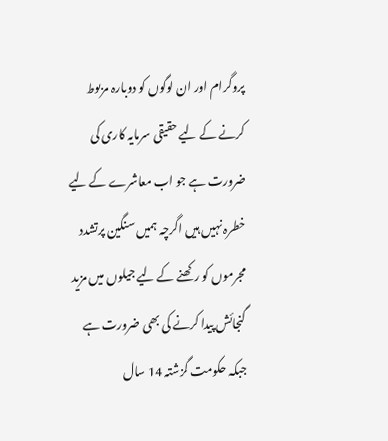پروگرام اور ان لوگوں کو دوبارہ مربوط کرنے کے لیے حقیقی سرمایہ کاری کی ضرورت ہے جو اب معاشرے کے لیے خطرہ نہیں ہیں اگرچہ ہمیں سنگین پرتشدد مجرموں کو رکھنے کے لیے جیلوں میں مزید گنجائش پیدا کرنے کی بھی ضرورت ہے جبکہ حکومت گزشتہ 14 سال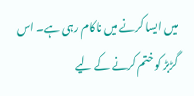میں ایسا کرنے میں ناکام رہی ہے۔ اس گڑبڑ کو ختم کرنے کے لیے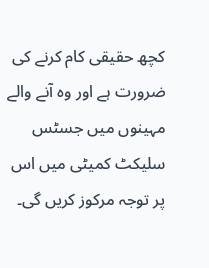کچھ حقیقی کام کرنے کی ضرورت ہے اور وہ آنے والے مہینوں میں جسٹس سلیکٹ کمیٹی میں اس پر توجہ مرکوز کریں گی۔